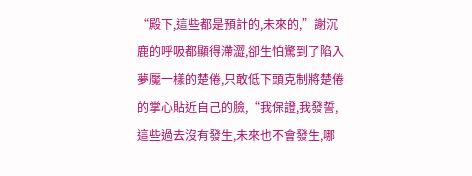“殿下,這些都是預計的,未來的,”謝沉鹿的呼吸都顯得滯澀,卻生怕驚到了陷入夢魘一樣的楚倦,只敢低下頭克制將楚倦的掌心貼近自己的臉,“我保證,我發誓,這些過去沒有發生,未來也不會發生,哪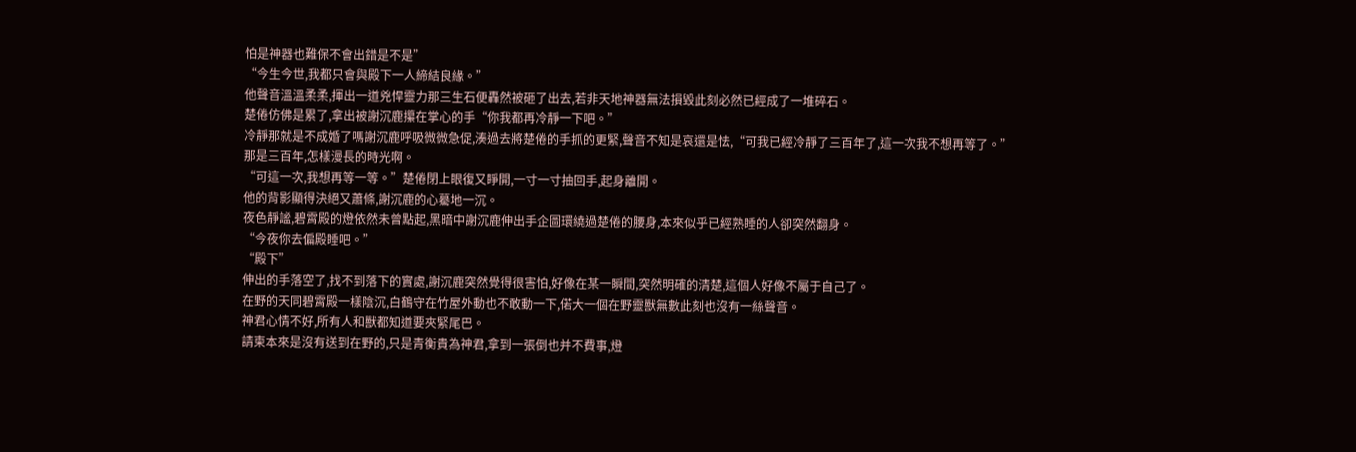怕是神器也難保不會出錯是不是”
“今生今世,我都只會與殿下一人締結良緣。”
他聲音溫溫柔柔,揮出一道兇悍靈力那三生石便轟然被砸了出去,若非天地神器無法損毀此刻必然已經成了一堆碎石。
楚倦仿佛是累了,拿出被謝沉鹿攥在掌心的手“你我都再冷靜一下吧。”
冷靜那就是不成婚了嗎謝沉鹿呼吸微微急促,湊過去將楚倦的手抓的更緊,聲音不知是哀還是怯,“可我已經冷靜了三百年了,這一次我不想再等了。”
那是三百年,怎樣漫長的時光啊。
“可這一次,我想再等一等。”楚倦閉上眼復又睜開,一寸一寸抽回手,起身離開。
他的背影顯得決絕又蕭條,謝沉鹿的心驀地一沉。
夜色靜謐,碧霄殿的燈依然未曾點起,黑暗中謝沉鹿伸出手企圖環繞過楚倦的腰身,本來似乎已經熟睡的人卻突然翻身。
“今夜你去偏殿睡吧。”
“殿下”
伸出的手落空了,找不到落下的實處,謝沉鹿突然覺得很害怕,好像在某一瞬間,突然明確的清楚,這個人好像不屬于自己了。
在野的天同碧霄殿一樣陰沉,白鶴守在竹屋外動也不敢動一下,偌大一個在野靈獸無數此刻也沒有一絲聲音。
神君心情不好,所有人和獸都知道要夾緊尾巴。
請柬本來是沒有送到在野的,只是青衡貴為神君,拿到一張倒也并不費事,燈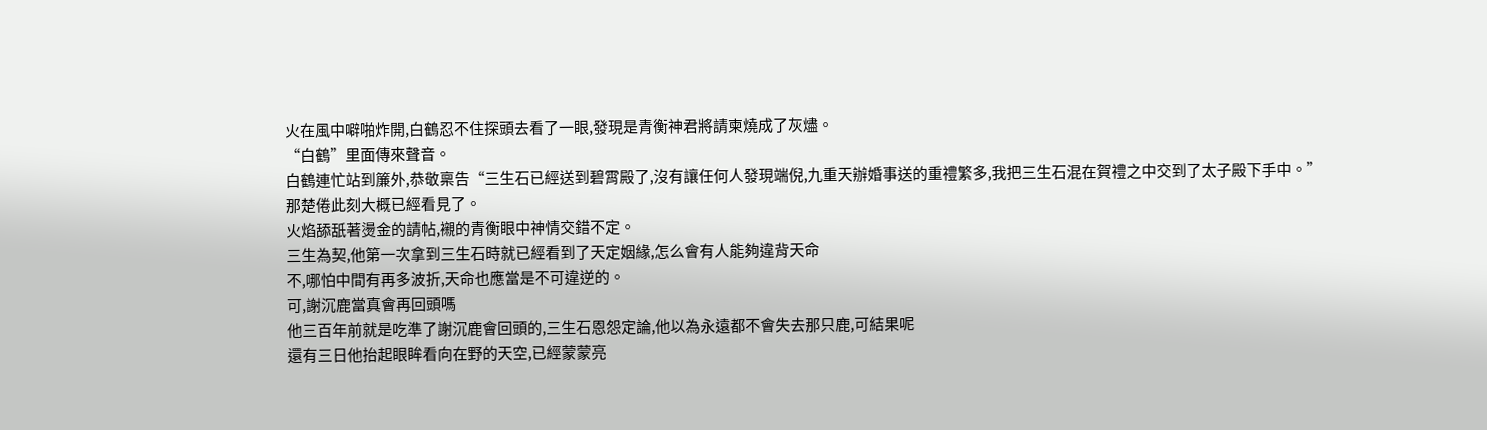火在風中噼啪炸開,白鶴忍不住探頭去看了一眼,發現是青衡神君將請柬燒成了灰燼。
“白鶴”里面傳來聲音。
白鶴連忙站到簾外,恭敬稟告“三生石已經送到碧霄殿了,沒有讓任何人發現端倪,九重天辦婚事送的重禮繁多,我把三生石混在賀禮之中交到了太子殿下手中。”
那楚倦此刻大概已經看見了。
火焰舔舐著燙金的請帖,襯的青衡眼中神情交錯不定。
三生為契,他第一次拿到三生石時就已經看到了天定姻緣,怎么會有人能夠違背天命
不,哪怕中間有再多波折,天命也應當是不可違逆的。
可,謝沉鹿當真會再回頭嗎
他三百年前就是吃準了謝沉鹿會回頭的,三生石恩怨定論,他以為永遠都不會失去那只鹿,可結果呢
還有三日他抬起眼眸看向在野的天空,已經蒙蒙亮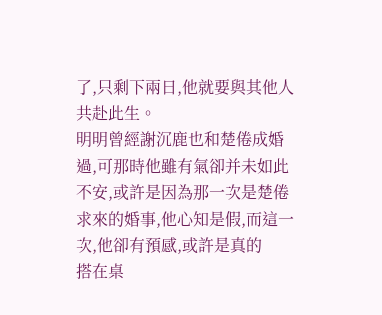了,只剩下兩日,他就要與其他人共赴此生。
明明曾經謝沉鹿也和楚倦成婚過,可那時他雖有氣卻并未如此不安,或許是因為那一次是楚倦求來的婚事,他心知是假,而這一次,他卻有預感,或許是真的
搭在桌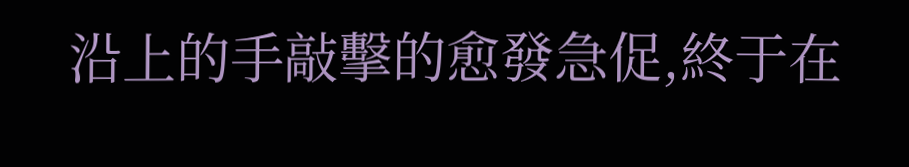沿上的手敲擊的愈發急促,終于在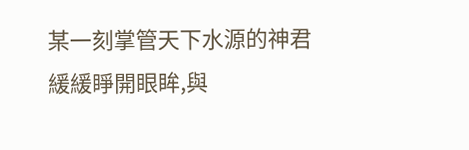某一刻掌管天下水源的神君緩緩睜開眼眸,與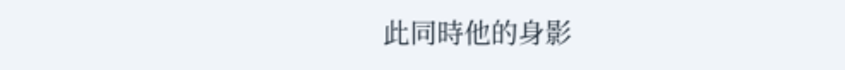此同時他的身影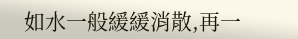如水一般緩緩消散,再一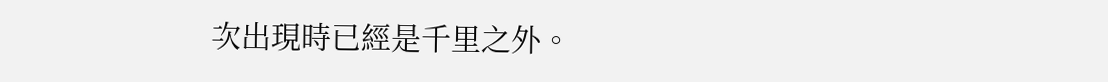次出現時已經是千里之外。